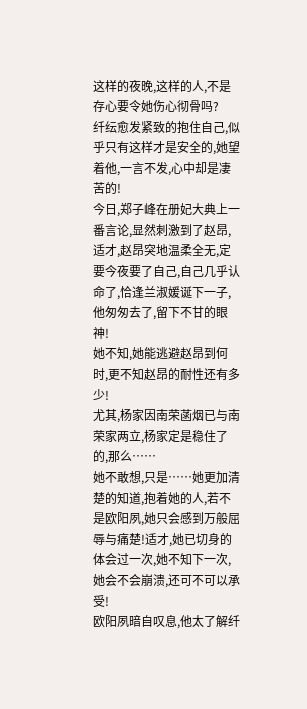这样的夜晚,这样的人,不是存心要令她伤心彻骨吗?
纤纭愈发紧致的抱住自己,似乎只有这样才是安全的,她望着他,一言不发,心中却是凄苦的!
今日,郑子峰在册妃大典上一番言论,显然刺激到了赵昂,适才,赵昂突地温柔全无,定要今夜要了自己,自己几乎认命了,恰逢兰淑媛诞下一子,他匆匆去了,留下不甘的眼神!
她不知,她能逃避赵昂到何时,更不知赵昂的耐性还有多少!
尤其,杨家因南荣菡烟已与南荣家两立,杨家定是稳住了的,那么……
她不敢想,只是……她更加清楚的知道,抱着她的人,若不是欧阳夙,她只会感到万般屈辱与痛楚!适才,她已切身的体会过一次,她不知下一次,她会不会崩溃,还可不可以承受!
欧阳夙暗自叹息,他太了解纤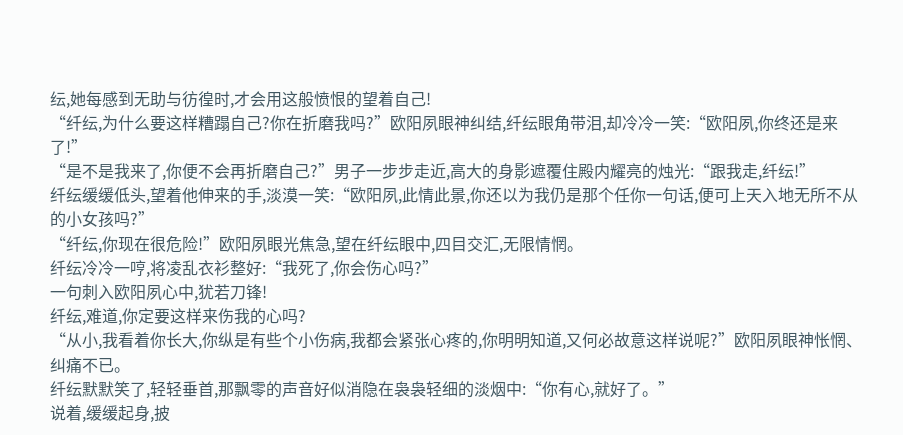纭,她每感到无助与彷徨时,才会用这般愤恨的望着自己!
“纤纭,为什么要这样糟蹋自己?你在折磨我吗?”欧阳夙眼神纠结,纤纭眼角带泪,却冷冷一笑:“欧阳夙,你终还是来了!”
“是不是我来了,你便不会再折磨自己?”男子一步步走近,高大的身影遮覆住殿内耀亮的烛光:“跟我走,纤纭!”
纤纭缓缓低头,望着他伸来的手,淡漠一笑:“欧阳夙,此情此景,你还以为我仍是那个任你一句话,便可上天入地无所不从的小女孩吗?”
“纤纭,你现在很危险!”欧阳夙眼光焦急,望在纤纭眼中,四目交汇,无限情惘。
纤纭冷冷一哼,将凌乱衣衫整好:“我死了,你会伤心吗?”
一句刺入欧阳夙心中,犹若刀锋!
纤纭,难道,你定要这样来伤我的心吗?
“从小,我看着你长大,你纵是有些个小伤病,我都会紧张心疼的,你明明知道,又何必故意这样说呢?”欧阳夙眼神怅惘、纠痛不已。
纤纭默默笑了,轻轻垂首,那飘零的声音好似消隐在袅袅轻细的淡烟中:“你有心,就好了。”
说着,缓缓起身,披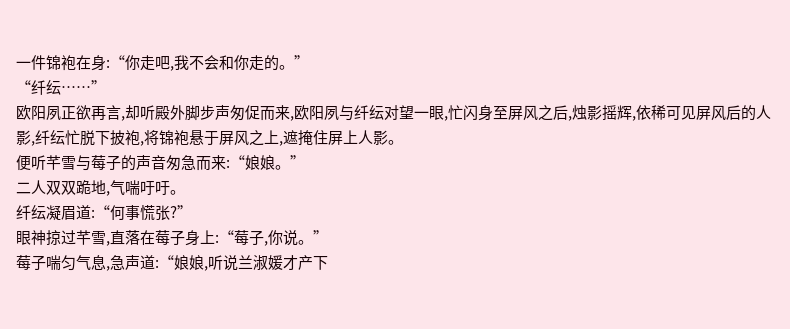一件锦袍在身:“你走吧,我不会和你走的。”
“纤纭……”
欧阳夙正欲再言,却听殿外脚步声匆促而来,欧阳夙与纤纭对望一眼,忙闪身至屏风之后,烛影摇辉,依稀可见屏风后的人影,纤纭忙脱下披袍,将锦袍悬于屏风之上,遮掩住屏上人影。
便听芊雪与莓子的声音匆急而来:“娘娘。”
二人双双跪地,气喘吁吁。
纤纭凝眉道:“何事慌张?”
眼神掠过芊雪,直落在莓子身上:“莓子,你说。”
莓子喘匀气息,急声道:“娘娘,听说兰淑媛才产下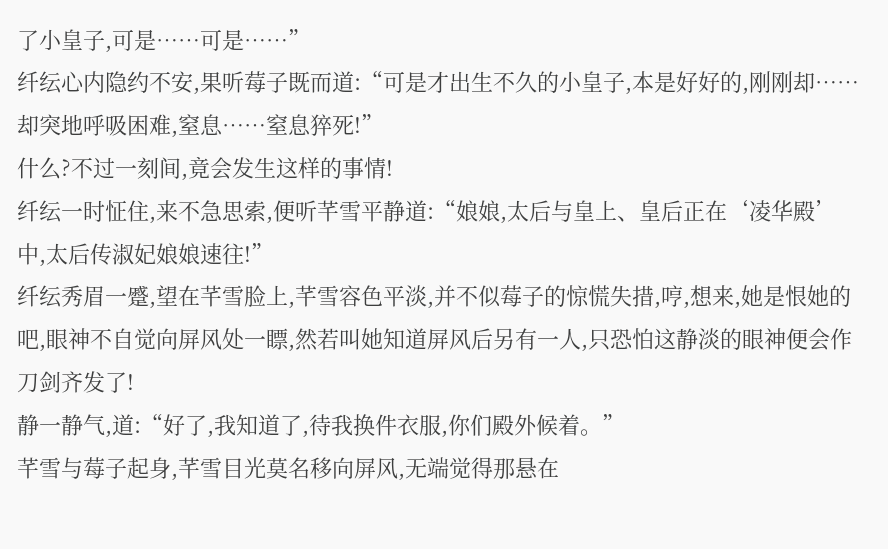了小皇子,可是……可是……”
纤纭心内隐约不安,果听莓子既而道:“可是才出生不久的小皇子,本是好好的,刚刚却……却突地呼吸困难,窒息……窒息猝死!”
什么?不过一刻间,竟会发生这样的事情!
纤纭一时怔住,来不急思索,便听芊雪平静道:“娘娘,太后与皇上、皇后正在‘凌华殿’中,太后传淑妃娘娘速往!”
纤纭秀眉一蹙,望在芊雪脸上,芊雪容色平淡,并不似莓子的惊慌失措,哼,想来,她是恨她的吧,眼神不自觉向屏风处一瞟,然若叫她知道屏风后另有一人,只恐怕这静淡的眼神便会作刀剑齐发了!
静一静气,道:“好了,我知道了,待我换件衣服,你们殿外候着。”
芊雪与莓子起身,芊雪目光莫名移向屏风,无端觉得那悬在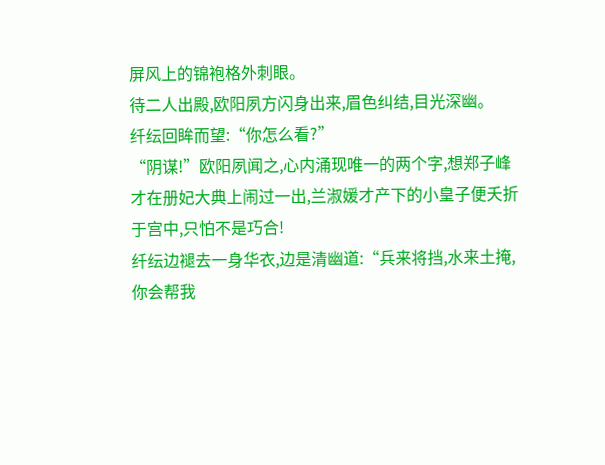屏风上的锦袍格外刺眼。
待二人出殿,欧阳夙方闪身出来,眉色纠结,目光深幽。
纤纭回眸而望:“你怎么看?”
“阴谋!”欧阳夙闻之,心内涌现唯一的两个字,想郑子峰才在册妃大典上闹过一出,兰淑媛才产下的小皇子便夭折于宫中,只怕不是巧合!
纤纭边褪去一身华衣,边是清幽道:“兵来将挡,水来土掩,你会帮我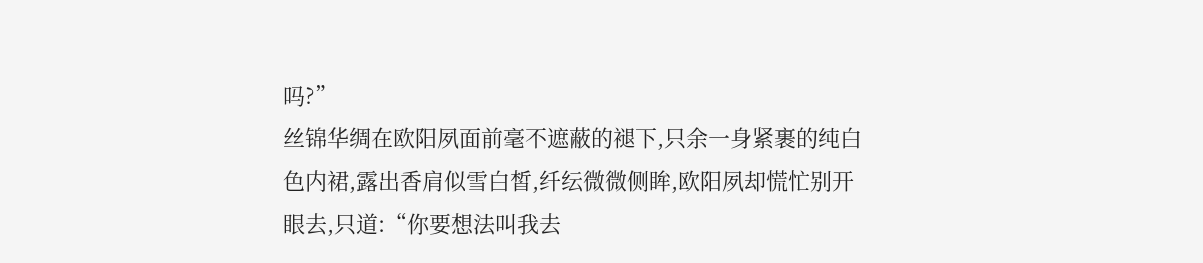吗?”
丝锦华绸在欧阳夙面前毫不遮蔽的褪下,只余一身紧裹的纯白色内裙,露出香肩似雪白皙,纤纭微微侧眸,欧阳夙却慌忙别开眼去,只道:“你要想法叫我去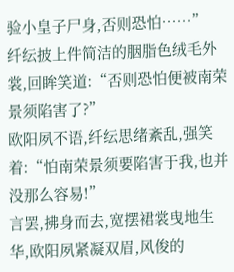验小皇子尸身,否则恐怕……”
纤纭披上件简洁的胭脂色绒毛外裳,回眸笑道:“否则恐怕便被南荣景须陷害了?”
欧阳夙不语,纤纭思绪紊乱,强笑着:“怕南荣景须要陷害于我,也并没那么容易!”
言罢,拂身而去,宽摆裙裳曳地生华,欧阳夙紧凝双眉,风俊的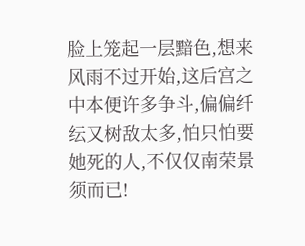脸上笼起一层黯色,想来风雨不过开始,这后宫之中本便许多争斗,偏偏纤纭又树敌太多,怕只怕要她死的人,不仅仅南荣景须而已!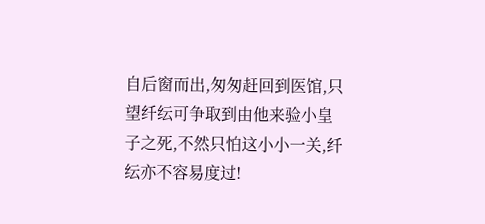自后窗而出,匆匆赶回到医馆,只望纤纭可争取到由他来验小皇子之死,不然只怕这小小一关,纤纭亦不容易度过!